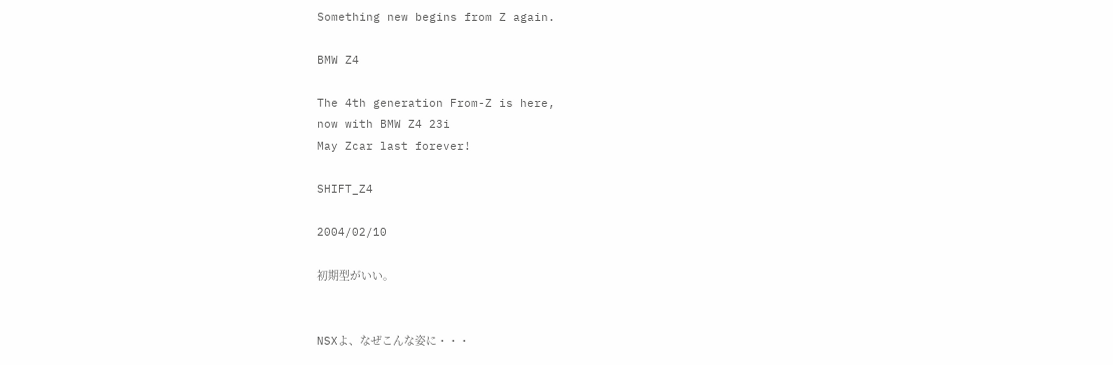Something new begins from Z again.

BMW Z4

The 4th generation From-Z is here,
now with BMW Z4 23i
May Zcar last forever!

SHIFT_Z4

2004/02/10

初期型がいい。


NSXよ、なぜこんな姿に・・・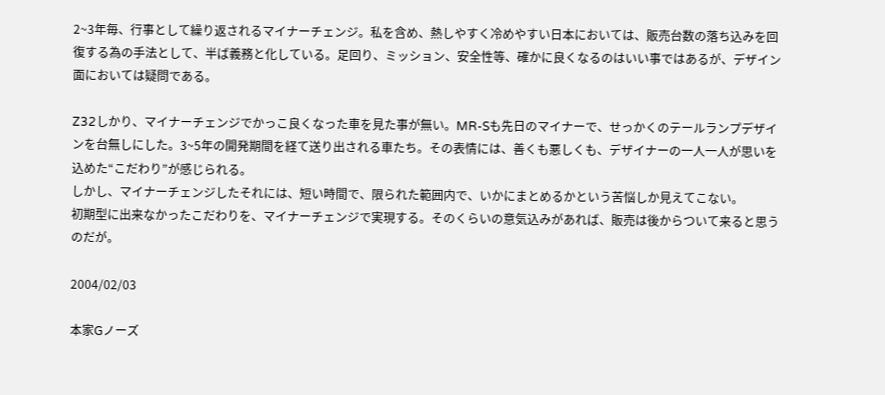2~3年毎、行事として繰り返されるマイナーチェンジ。私を含め、熱しやすく冷めやすい日本においては、販売台数の落ち込みを回復する為の手法として、半ば義務と化している。足回り、ミッション、安全性等、確かに良くなるのはいい事ではあるが、デザイン面においては疑問である。

Z32しかり、マイナーチェンジでかっこ良くなった車を見た事が無い。MR-Sも先日のマイナーで、せっかくのテールランプデザインを台無しにした。3~5年の開発期間を経て送り出される車たち。その表情には、善くも悪しくも、デザイナーの一人一人が思いを込めた“こだわり”が感じられる。
しかし、マイナーチェンジしたそれには、短い時間で、限られた範囲内で、いかにまとめるかという苦悩しか見えてこない。
初期型に出来なかったこだわりを、マイナーチェンジで実現する。そのくらいの意気込みがあれば、販売は後からついて来ると思うのだが。

2004/02/03

本家Gノーズ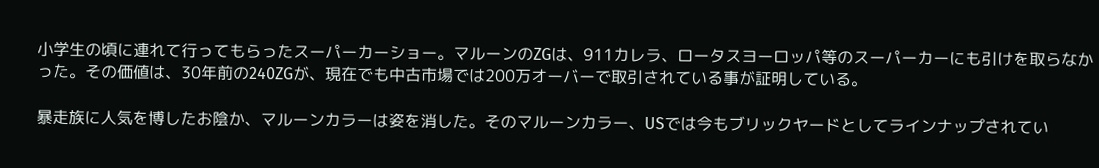小学生の頃に連れて行ってもらったスーパーカーショー。マルーンのZGは、911カレラ、ロータスヨーロッパ等のスーパーカーにも引けを取らなかった。その価値は、30年前の240ZGが、現在でも中古市場では200万オーバーで取引されている事が証明している。

暴走族に人気を博したお陰か、マルーンカラーは姿を消した。そのマルーンカラー、USでは今もブリックヤードとしてラインナップされてい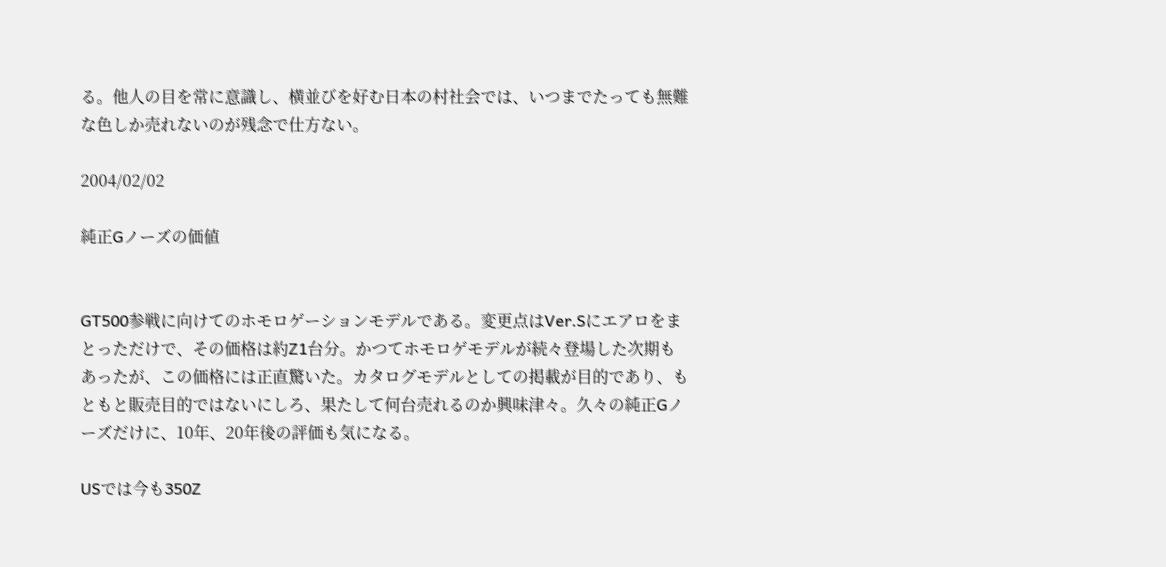る。他人の目を常に意識し、横並びを好む日本の村社会では、いつまでたっても無難な色しか売れないのが残念で仕方ない。

2004/02/02

純正Gノーズの価値


GT500参戦に向けてのホモロゲーションモデルである。変更点はVer.Sにエアロをまとっただけで、その価格は約Z1台分。かつてホモロゲモデルが続々登場した次期もあったが、この価格には正直驚いた。カタログモデルとしての掲載が目的であり、もともと販売目的ではないにしろ、果たして何台売れるのか興味津々。久々の純正Gノーズだけに、10年、20年後の評価も気になる。

USでは今も350Z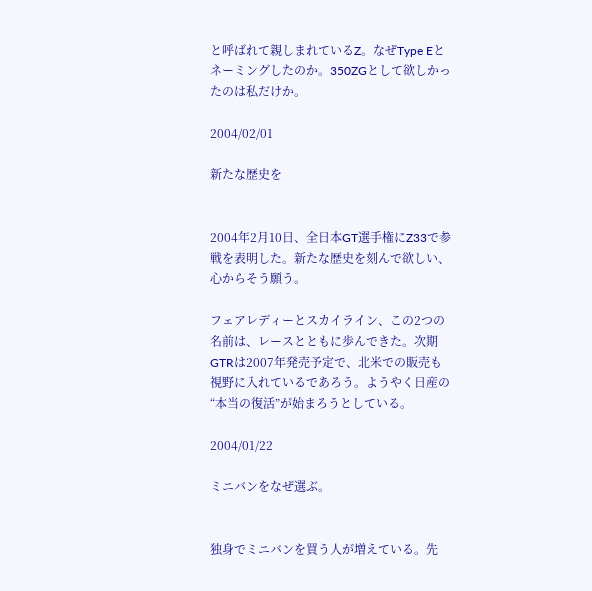と呼ばれて親しまれているZ。なぜType Eとネーミングしたのか。350ZGとして欲しかったのは私だけか。

2004/02/01

新たな歴史を


2004年2月10日、全日本GT選手権にZ33で参戦を表明した。新たな歴史を刻んで欲しい、心からそう願う。

フェアレディーとスカイライン、この2つの名前は、レースとともに歩んできた。次期GTRは2007年発売予定で、北米での販売も視野に入れているであろう。ようやく日産の“本当の復活”が始まろうとしている。

2004/01/22

ミニバンをなぜ選ぶ。


独身でミニバンを買う人が増えている。先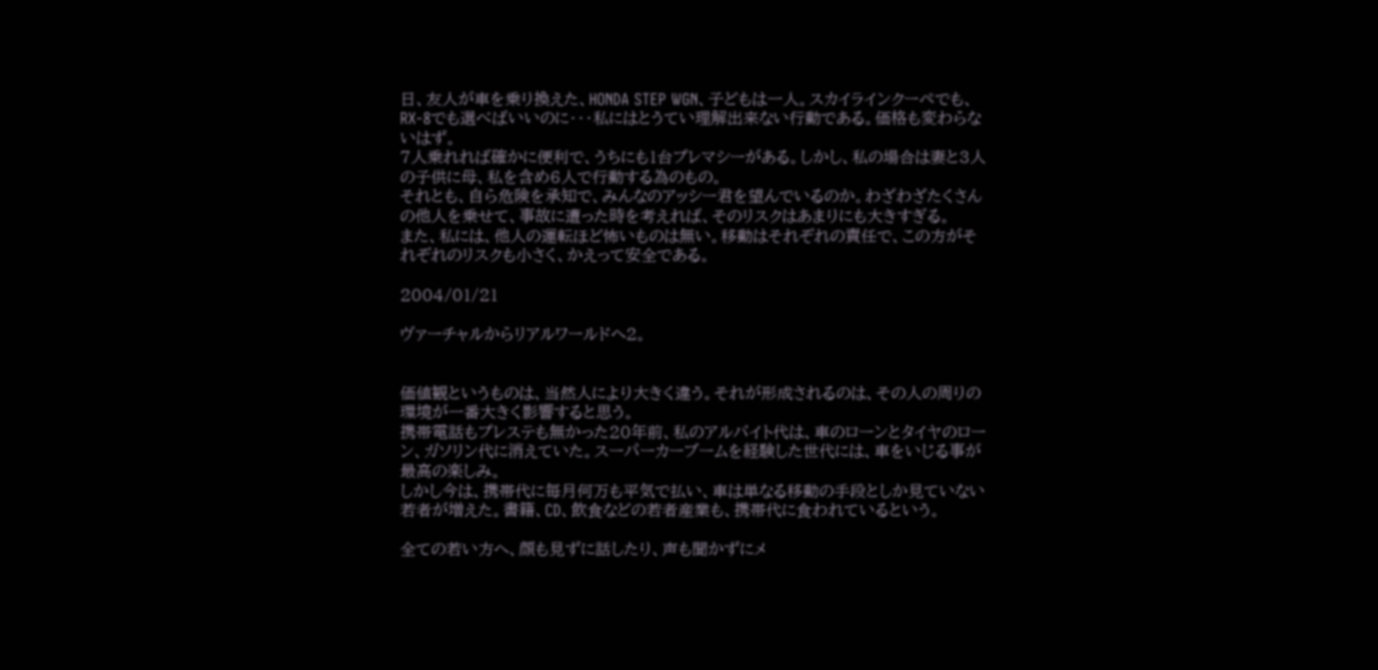日、友人が車を乗り換えた、HONDA STEP WGN、子どもは一人。スカイラインクーペでも、RX-8でも選べばいいのに・・・私にはとうてい理解出来ない行動である。価格も変わらないはず。
7人乗れれば確かに便利で、うちにも1台プレマシーがある。しかし、私の場合は妻と3人の子供に母、私を含め6人で行動する為のもの。
それとも、自ら危険を承知で、みんなのアッシー君を望んでいるのか。わざわざたくさんの他人を乗せて、事故に遭った時を考えれば、そのリスクはあまりにも大きすぎる。
また、私には、他人の運転ほど怖いものは無い。移動はそれぞれの責任で、この方がそれぞれのリスクも小さく、かえって安全である。

2004/01/21

ヴァーチャルからリアルワールドへ2。


価値観というものは、当然人により大きく違う。それが形成されるのは、その人の周りの環境が一番大きく影響すると思う。
携帯電話もプレステも無かった20年前、私のアルバイト代は、車のローンとタイヤのローン、ガソリン代に消えていた。スーパーカーブームを経験した世代には、車をいじる事が最高の楽しみ。
しかし今は、携帯代に毎月何万も平気で払い、車は単なる移動の手段としか見ていない若者が増えた。書籍、CD、飲食などの若者産業も、携帯代に食われているという。

全ての若い方へ、顔も見ずに話したり、声も聞かずにメ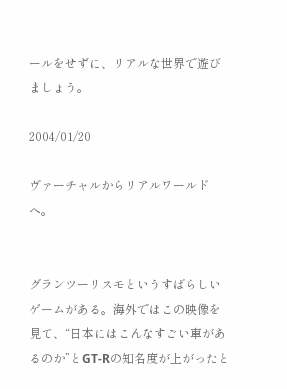ールをせずに、リアルな世界で遊びましょう。

2004/01/20

ヴァーチャルからリアルワールドへ。


グランツーリスモというすばらしいゲームがある。海外ではこの映像を見て、“日本にはこんなすごい車があるのか”とGT-Rの知名度が上がったと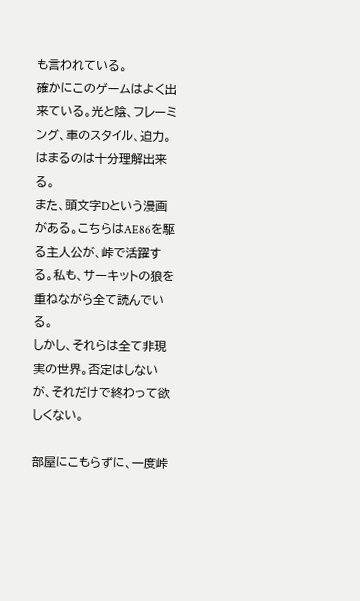も言われている。
確かにこのゲームはよく出来ている。光と陰、フレーミング、車のスタイル、迫力。はまるのは十分理解出来る。
また、頭文字Dという漫画がある。こちらはAE86を駆る主人公が、峠で活躍する。私も、サーキットの狼を重ねながら全て読んでいる。
しかし、それらは全て非現実の世界。否定はしないが、それだけで終わって欲しくない。

部屋にこもらずに、一度峠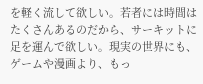を軽く流して欲しい。若者には時間はたくさんあるのだから、サーキットに足を運んで欲しい。現実の世界にも、ゲームや漫画より、もっ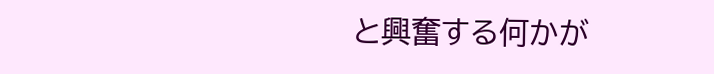と興奮する何かが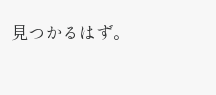見つかるはず。